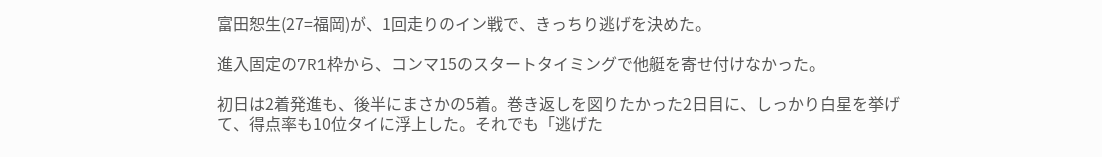富田恕生(27=福岡)が、1回走りのイン戦で、きっちり逃げを決めた。

進入固定の7R1枠から、コンマ15のスタートタイミングで他艇を寄せ付けなかった。

初日は2着発進も、後半にまさかの5着。巻き返しを図りたかった2日目に、しっかり白星を挙げて、得点率も10位タイに浮上した。それでも「逃げた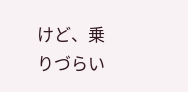けど、乗りづらい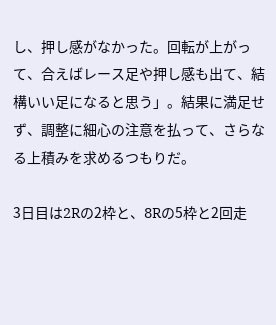し、押し感がなかった。回転が上がって、合えばレース足や押し感も出て、結構いい足になると思う」。結果に満足せず、調整に細心の注意を払って、さらなる上積みを求めるつもりだ。

3日目は2Rの2枠と、8Rの5枠と2回走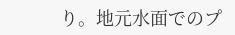り。地元水面でのプ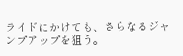ライドにかけても、さらなるジャンプアップを狙う。